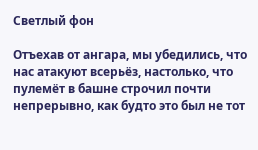Светлый фон

Отъехав от ангара, мы убедились, что нас атакуют всерьёз, настолько, что пулемёт в башне строчил почти непрерывно, как будто это был не тот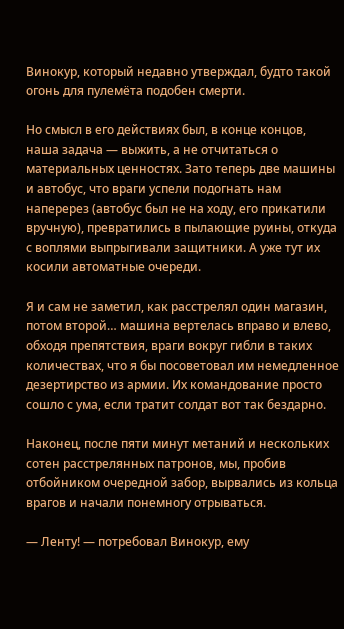Винокур, который недавно утверждал, будто такой огонь для пулемёта подобен смерти.

Но смысл в его действиях был, в конце концов, наша задача — выжить, а не отчитаться о материальных ценностях. Зато теперь две машины и автобус, что враги успели подогнать нам наперерез (автобус был не на ходу, его прикатили вручную), превратились в пылающие руины, откуда с воплями выпрыгивали защитники. А уже тут их косили автоматные очереди.

Я и сам не заметил, как расстрелял один магазин, потом второй… машина вертелась вправо и влево, обходя препятствия, враги вокруг гибли в таких количествах, что я бы посоветовал им немедленное дезертирство из армии. Их командование просто сошло с ума, если тратит солдат вот так бездарно.

Наконец, после пяти минут метаний и нескольких сотен расстрелянных патронов, мы, пробив отбойником очередной забор, вырвались из кольца врагов и начали понемногу отрываться.

— Ленту! — потребовал Винокур, ему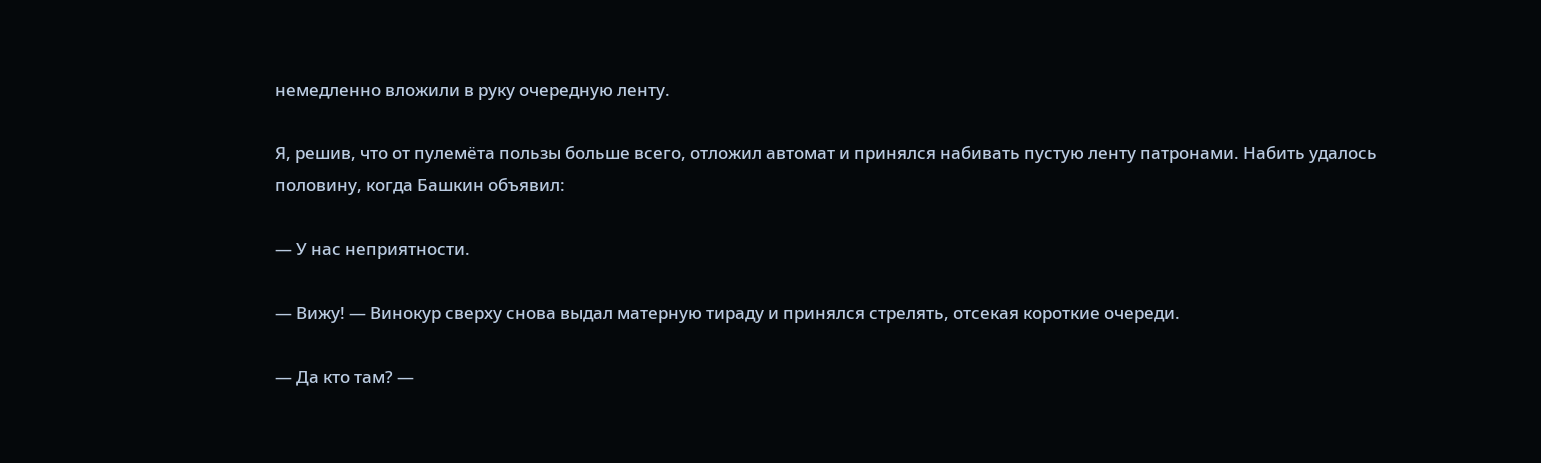немедленно вложили в руку очередную ленту.

Я, решив, что от пулемёта пользы больше всего, отложил автомат и принялся набивать пустую ленту патронами. Набить удалось половину, когда Башкин объявил:

— У нас неприятности.

— Вижу! — Винокур сверху снова выдал матерную тираду и принялся стрелять, отсекая короткие очереди.

— Да кто там? —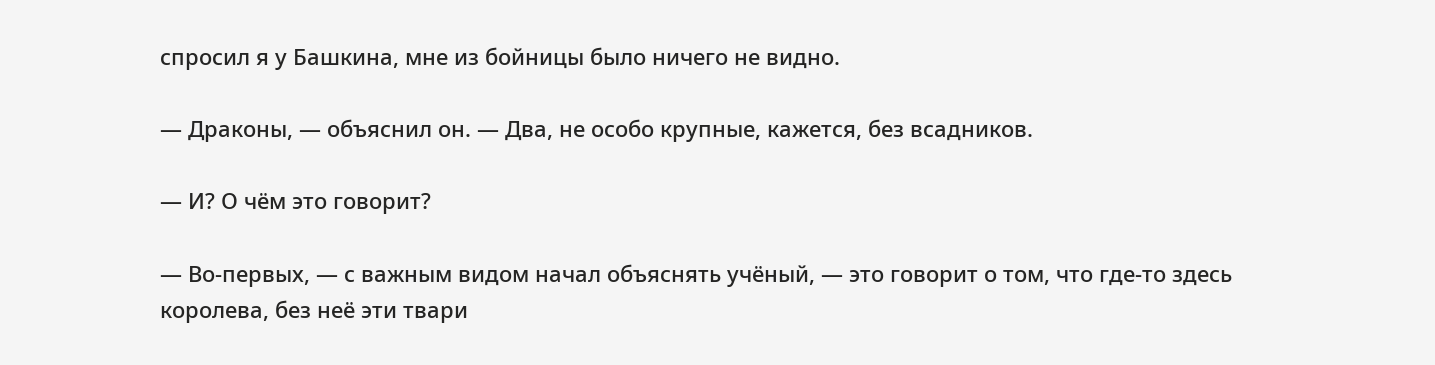спросил я у Башкина, мне из бойницы было ничего не видно.

— Драконы, — объяснил он. — Два, не особо крупные, кажется, без всадников.

— И? О чём это говорит?

— Во-первых, — с важным видом начал объяснять учёный, — это говорит о том, что где-то здесь королева, без неё эти твари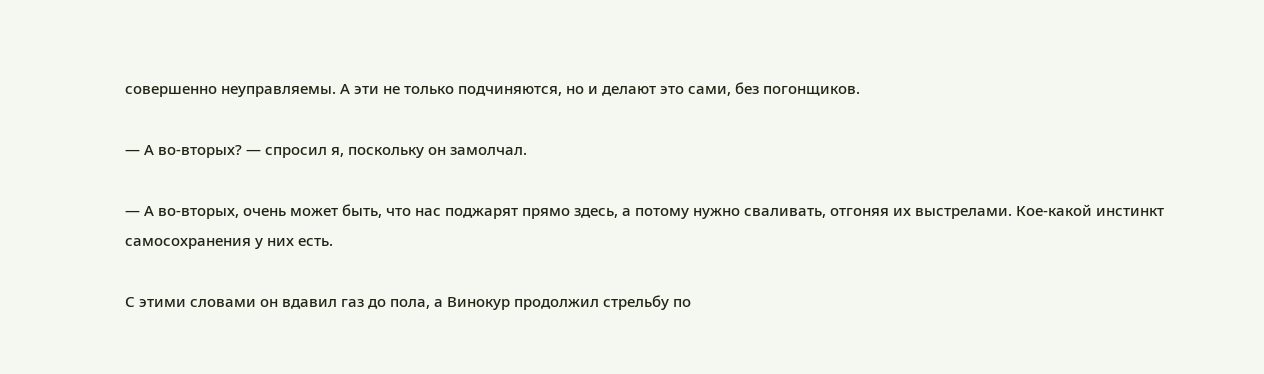совершенно неуправляемы. А эти не только подчиняются, но и делают это сами, без погонщиков.

— А во-вторых? — спросил я, поскольку он замолчал.

— А во-вторых, очень может быть, что нас поджарят прямо здесь, а потому нужно сваливать, отгоняя их выстрелами. Кое-какой инстинкт самосохранения у них есть.

С этими словами он вдавил газ до пола, а Винокур продолжил стрельбу по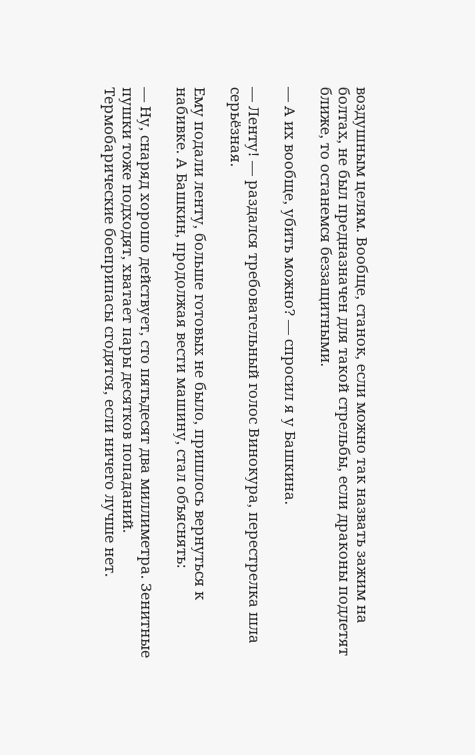воздушным целям. Вообще, станок, если можно так назвать зажим на болтах, не был предназначен для такой стрельбы, если драконы подлетят ближе, то останемся беззащитными.

— А их вообще, убить можно? — спросил я у Башкина.

— Ленту! — раздался требовательный голос Винокура, перестрелка шла серьёзная.

Ему подали ленту, больше готовых не было, пришлось вернуться к набивке. А Башкин, продолжая вести машину, стал объяснять:

— Ну, снаряд хорошо действует, сто пятьдесят два миллиметра. Зенитные пушки тоже подходят, хватает пары десятков попаданий. Термобарические боеприпасы сгодятся, если ничего лучше нет.